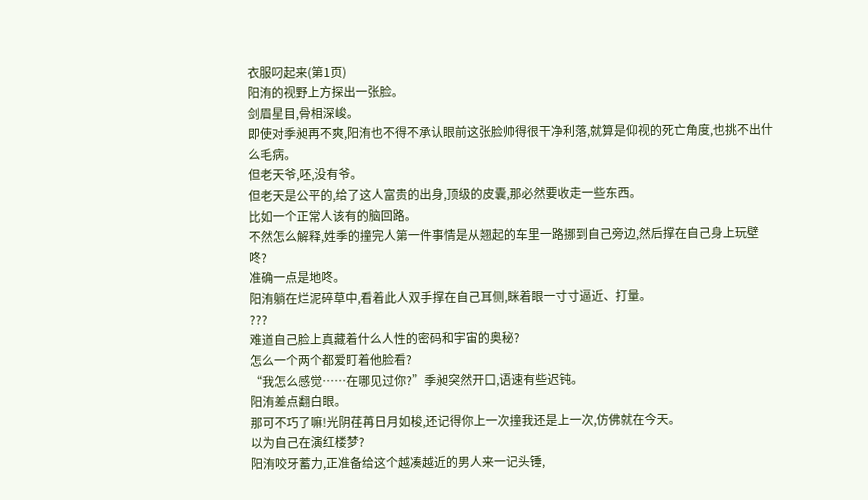衣服叼起来(第1页)
阳洧的视野上方探出一张脸。
剑眉星目,骨相深峻。
即使对季昶再不爽,阳洧也不得不承认眼前这张脸帅得很干净利落,就算是仰视的死亡角度,也挑不出什么毛病。
但老天爷,呸,没有爷。
但老天是公平的,给了这人富贵的出身,顶级的皮囊,那必然要收走一些东西。
比如一个正常人该有的脑回路。
不然怎么解释,姓季的撞完人第一件事情是从翘起的车里一路挪到自己旁边,然后撑在自己身上玩壁咚?
准确一点是地咚。
阳洧躺在烂泥碎草中,看着此人双手撑在自己耳侧,眯着眼一寸寸逼近、打量。
???
难道自己脸上真藏着什么人性的密码和宇宙的奥秘?
怎么一个两个都爱盯着他脸看?
“我怎么感觉……在哪见过你?”季昶突然开口,语速有些迟钝。
阳洧差点翻白眼。
那可不巧了嘛!光阴荏苒日月如梭,还记得你上一次撞我还是上一次,仿佛就在今天。
以为自己在演红楼梦?
阳洧咬牙蓄力,正准备给这个越凑越近的男人来一记头锤,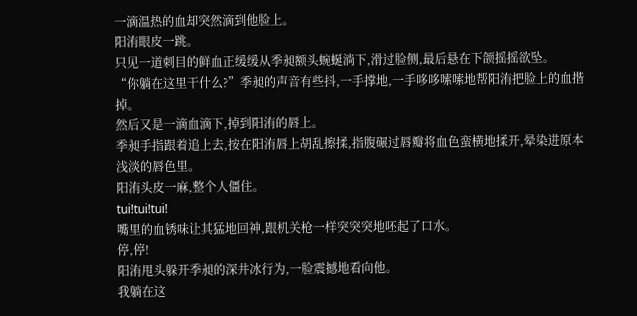一滴温热的血却突然滴到他脸上。
阳洧眼皮一跳。
只见一道刺目的鲜血正缓缓从季昶额头蜿蜒淌下,滑过脸侧,最后悬在下颌摇摇欲坠。
“你躺在这里干什么?”季昶的声音有些抖,一手撑地,一手哆哆嗦嗦地帮阳洧把脸上的血揩掉。
然后又是一滴血滴下,掉到阳洧的唇上。
季昶手指跟着追上去,按在阳洧唇上胡乱擦揉,指腹碾过唇瓣将血色蛮横地揉开,晕染进原本浅淡的唇色里。
阳洧头皮一麻,整个人僵住。
tui!tui!tui!
嘴里的血锈味让其猛地回神,跟机关枪一样突突突地呸起了口水。
停,停!
阳洧甩头躲开季昶的深井冰行为,一脸震撼地看向他。
我躺在这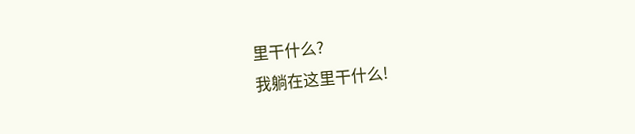里干什么?
我躺在这里干什么!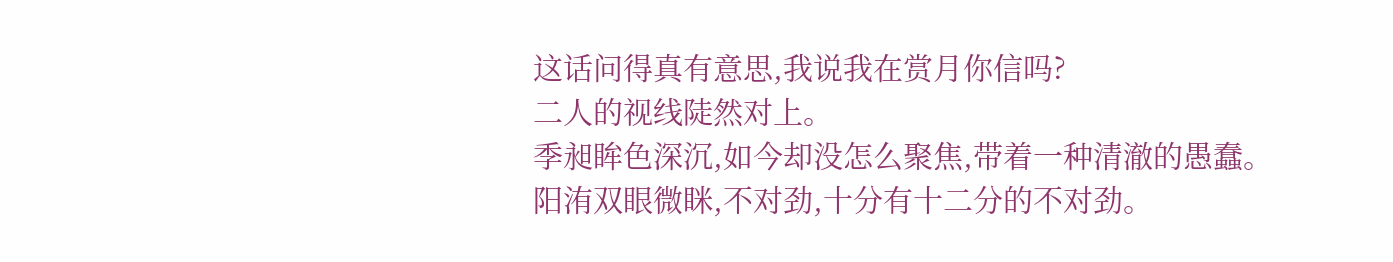这话问得真有意思,我说我在赏月你信吗?
二人的视线陡然对上。
季昶眸色深沉,如今却没怎么聚焦,带着一种清澈的愚蠢。
阳洧双眼微眯,不对劲,十分有十二分的不对劲。